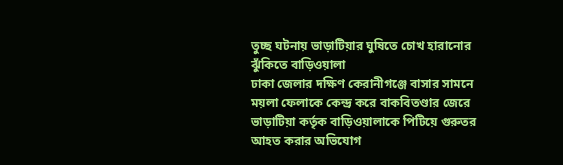তুচ্ছ ঘটনায় ভাড়াটিয়ার ঘুষিতে চোখ হারানোর ঝুঁকিতে বাড়িওয়ালা
ঢাকা জেলার দক্ষিণ কেরানীগঞ্জে বাসার সামনে ময়লা ফেলাকে কেন্দ্র করে বাকবিতণ্ডার জেরে ভাড়াটিয়া কর্তৃক বাড়িওয়ালাকে পিটিয়ে গুরুতর আহত করার অভিযোগ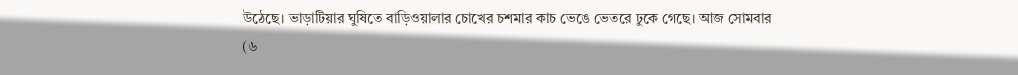উঠেছে। ভাড়াটিয়ার ঘুষিতে বাড়িওয়ালার চোখের চশমার কাচ ভেঙে ভেতরে ঢুকে গেছে। আজ সোমবার (৬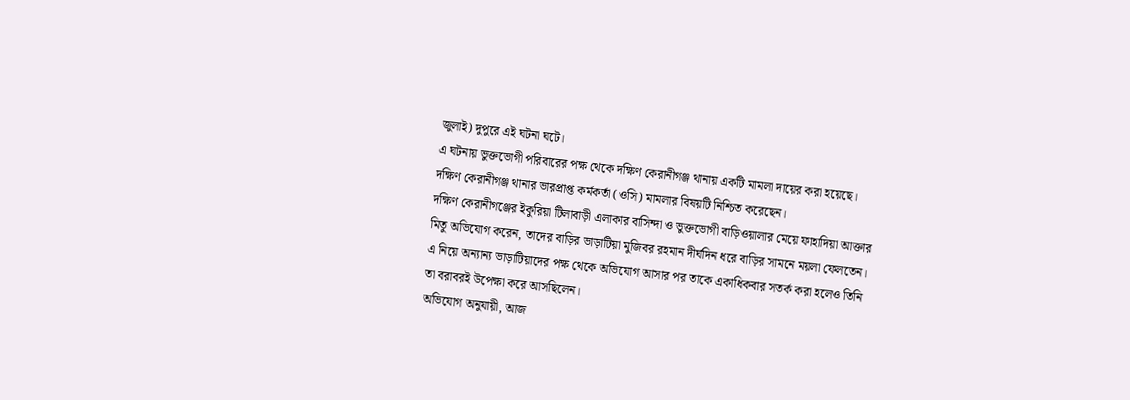জুলাই) দুপুরে এই ঘটনা ঘটে।
এ ঘটনায় ভুক্তভোগী পরিবারের পক্ষ থেকে দক্ষিণ কেরানীগঞ্জ থানায় একটি মামলা দায়ের করা হয়েছে। দক্ষিণ কেরানীগঞ্জ থানার ভারপ্রাপ্ত কর্মকর্তা (ওসি) মামলার বিষয়টি নিশ্চিত করেছেন।
দক্ষিণ কেরানীগঞ্জের ইকুরিয়া টিলাবাড়ী এলাকার বাসিন্দা ও ভুক্তভোগী বাড়িওয়ালার মেয়ে ফাহাদিয়া আক্তার মিতু অভিযোগ করেন, তাদের বাড়ির ভাড়াটিয়া মুজিবর রহমান দীর্ঘদিন ধরে বাড়ির সামনে ময়লা ফেলতেন। এ নিয়ে অন্যান্য ভাড়াটিয়াদের পক্ষ থেকে অভিযোগ আসার পর তাকে একাধিকবার সতর্ক করা হলেও তিনি তা বরাবরই উপেক্ষা করে আসছিলেন।
অভিযোগ অনুযায়ী, আজ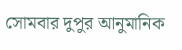সোমবার দুপুর আনুমানিক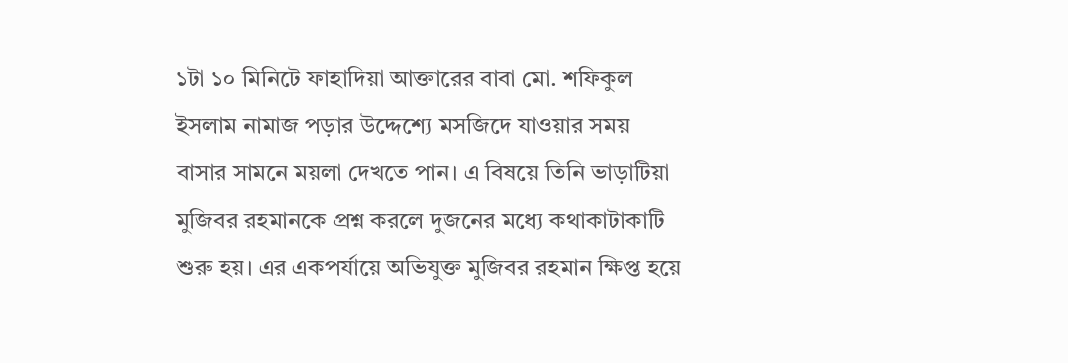১টা ১০ মিনিটে ফাহাদিয়া আক্তারের বাবা মো. শফিকুল ইসলাম নামাজ পড়ার উদ্দেশ্যে মসজিদে যাওয়ার সময় বাসার সামনে ময়লা দেখতে পান। এ বিষয়ে তিনি ভাড়াটিয়া মুজিবর রহমানকে প্রশ্ন করলে দুজনের মধ্যে কথাকাটাকাটি শুরু হয়। এর একপর্যায়ে অভিযুক্ত মুজিবর রহমান ক্ষিপ্ত হয়ে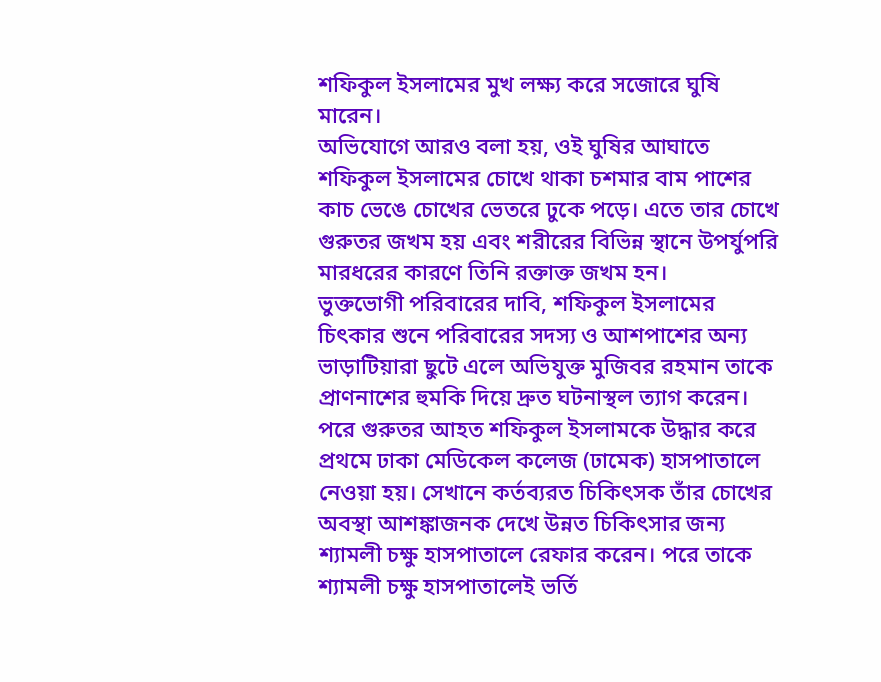শফিকুল ইসলামের মুখ লক্ষ্য করে সজোরে ঘুষি মারেন।
অভিযোগে আরও বলা হয়, ওই ঘুষির আঘাতে শফিকুল ইসলামের চোখে থাকা চশমার বাম পাশের কাচ ভেঙে চোখের ভেতরে ঢুকে পড়ে। এতে তার চোখে গুরুতর জখম হয় এবং শরীরের বিভিন্ন স্থানে উপর্যুপরি মারধরের কারণে তিনি রক্তাক্ত জখম হন।
ভুক্তভোগী পরিবারের দাবি, শফিকুল ইসলামের চিৎকার শুনে পরিবারের সদস্য ও আশপাশের অন্য ভাড়াটিয়ারা ছুটে এলে অভিযুক্ত মুজিবর রহমান তাকে প্রাণনাশের হুমকি দিয়ে দ্রুত ঘটনাস্থল ত্যাগ করেন।
পরে গুরুতর আহত শফিকুল ইসলামকে উদ্ধার করে প্রথমে ঢাকা মেডিকেল কলেজ (ঢামেক) হাসপাতালে নেওয়া হয়। সেখানে কর্তব্যরত চিকিৎসক তাঁর চোখের অবস্থা আশঙ্কাজনক দেখে উন্নত চিকিৎসার জন্য শ্যামলী চক্ষু হাসপাতালে রেফার করেন। পরে তাকে শ্যামলী চক্ষু হাসপাতালেই ভর্তি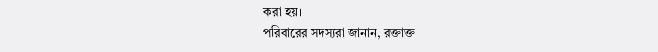করা হয়।
পরিবারের সদস্যরা জানান, রক্তাক্ত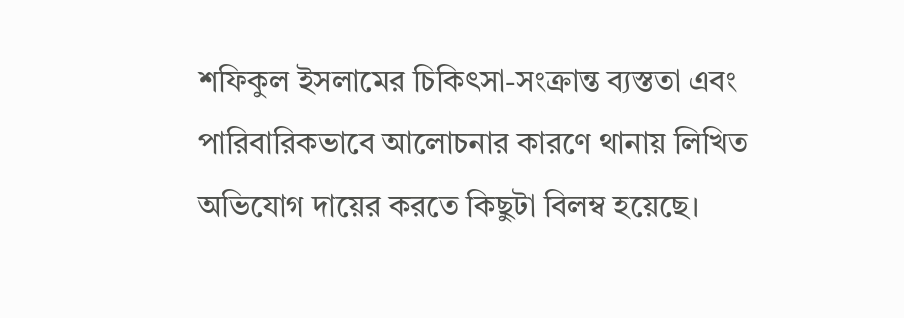শফিকুল ইসলামের চিকিৎসা-সংক্রান্ত ব্যস্ততা এবং পারিবারিকভাবে আলোচনার কারণে থানায় লিখিত অভিযোগ দায়ের করতে কিছুটা বিলম্ব হয়েছে।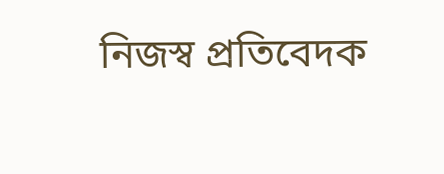নিজস্ব প্রতিবেদক